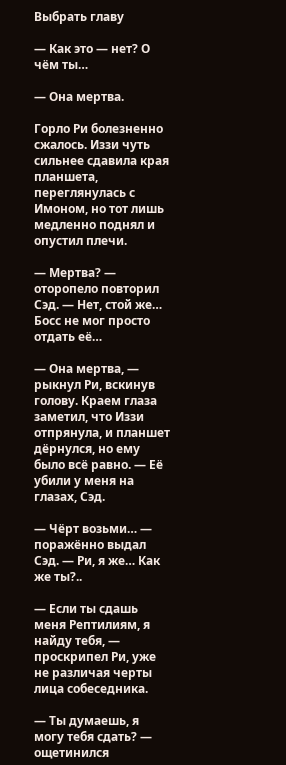Выбрать главу

— Как это — нет? О чём ты…

— Она мертва.

Горло Ри болезненно сжалось. Иззи чуть сильнее сдавила края планшета, переглянулась с Имоном, но тот лишь медленно поднял и опустил плечи.

— Мертва? — оторопело повторил Сэд. — Нет, стой же… Босс не мог просто отдать её…

— Она мертва, — рыкнул Ри, вскинув голову. Краем глаза заметил, что Иззи отпрянула, и планшет дёрнулся, но ему было всё равно. — Её убили у меня на глазах, Сэд.

— Чёрт возьми… — поражённо выдал Сэд. — Ри, я же… Как же ты?..

— Если ты сдашь меня Рептилиям, я найду тебя, — проскрипел Ри, уже не различая черты лица собеседника.

— Ты думаешь, я могу тебя сдать? — ощетинился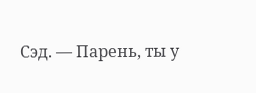Сэд. — Парень, ты у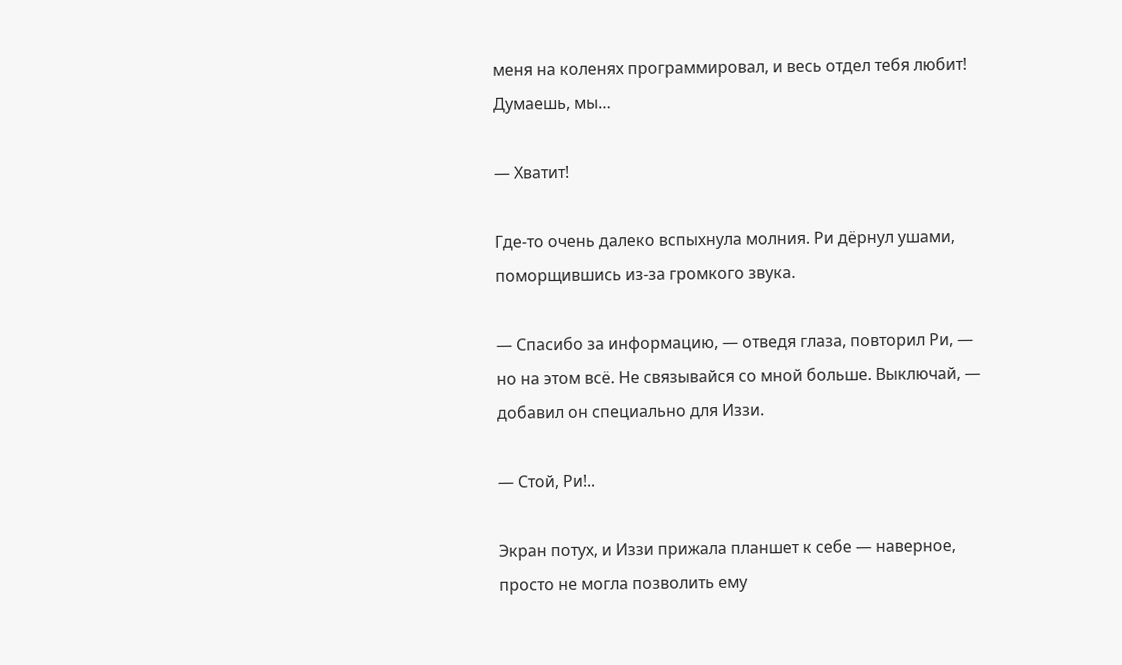меня на коленях программировал, и весь отдел тебя любит! Думаешь, мы…

— Хватит!

Где-то очень далеко вспыхнула молния. Ри дёрнул ушами, поморщившись из-за громкого звука.

— Спасибо за информацию, — отведя глаза, повторил Ри, — но на этом всё. Не связывайся со мной больше. Выключай, — добавил он специально для Иззи.

— Стой, Ри!..

Экран потух, и Иззи прижала планшет к себе — наверное, просто не могла позволить ему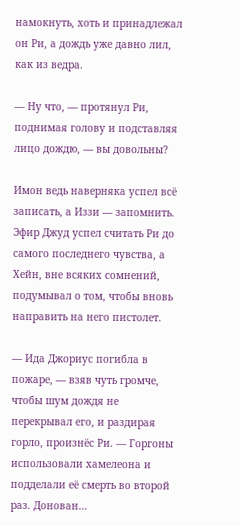намокнуть, хоть и принадлежал он Ри, а дождь уже давно лил, как из ведра.

— Ну что, — протянул Ри, поднимая голову и подставляя лицо дождю, — вы довольны?

Имон ведь наверняка успел всё записать, а Иззи — запомнить. Эфир Джуд успел считать Ри до самого последнего чувства, а Хейн, вне всяких сомнений, подумывал о том, чтобы вновь направить на него пистолет.

— Ида Джориус погибла в пожаре, — взяв чуть громче, чтобы шум дождя не перекрывал его, и раздирая горло, произнёс Ри. — Горгоны использовали хамелеона и подделали её смерть во второй раз. Донован…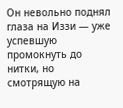Он невольно поднял глаза на Иззи — уже успевшую промокнуть до нитки, но смотрящую на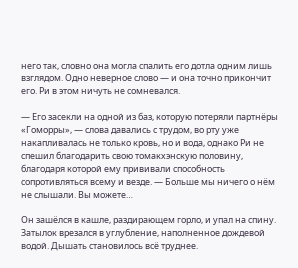него так, словно она могла спалить его дотла одним лишь взглядом. Одно неверное слово — и она точно прикончит его. Ри в этом ничуть не сомневался.

— Его засекли на одной из баз, которую потеряли партнёры «Гоморры», — слова давались с трудом, во рту уже накапливалась не только кровь, но и вода, однако Ри не спешил благодарить свою томакхэнскую половину, благодаря которой ему прививали способность сопротивляться всему и везде. — Больше мы ничего о нём не слышали. Вы можете…

Он зашёлся в кашле, раздирающем горло, и упал на спину. Затылок врезался в углубление, наполненное дождевой водой. Дышать становилось всё труднее.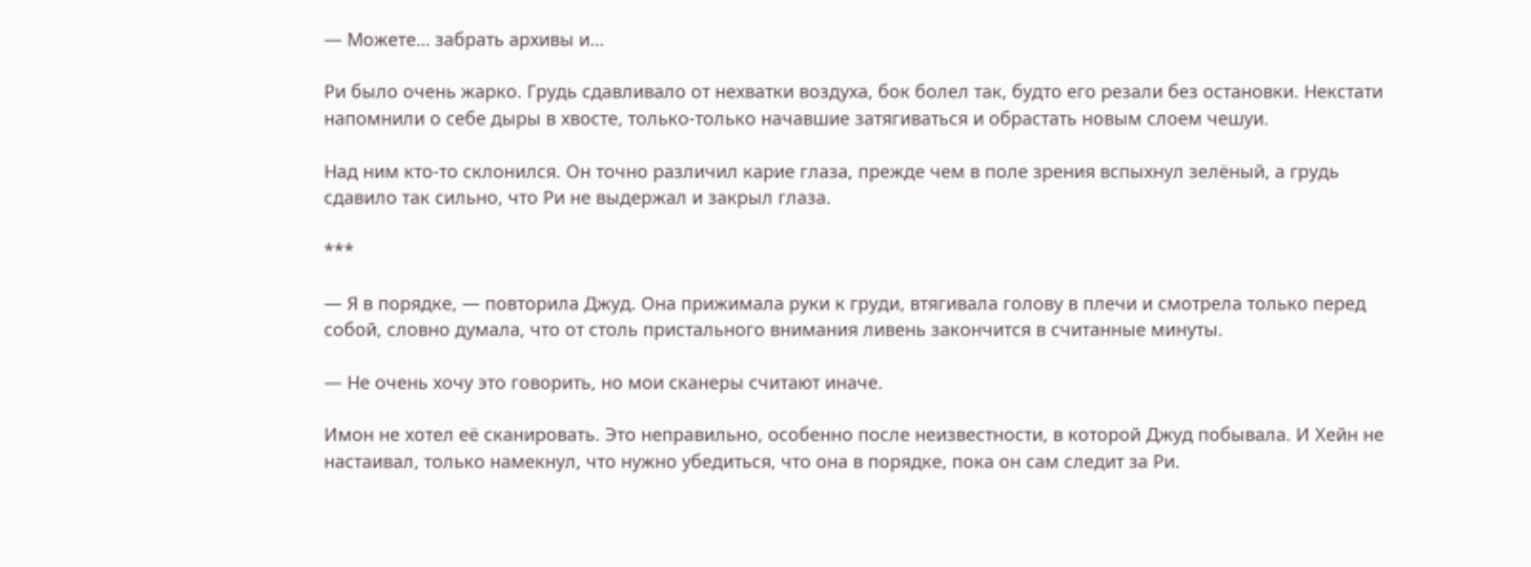— Можете… забрать архивы и…

Ри было очень жарко. Грудь сдавливало от нехватки воздуха, бок болел так, будто его резали без остановки. Некстати напомнили о себе дыры в хвосте, только-только начавшие затягиваться и обрастать новым слоем чешуи.

Над ним кто-то склонился. Он точно различил карие глаза, прежде чем в поле зрения вспыхнул зелёный, а грудь сдавило так сильно, что Ри не выдержал и закрыл глаза.

***

— Я в порядке, — повторила Джуд. Она прижимала руки к груди, втягивала голову в плечи и смотрела только перед собой, словно думала, что от столь пристального внимания ливень закончится в считанные минуты.

— Не очень хочу это говорить, но мои сканеры считают иначе.

Имон не хотел её сканировать. Это неправильно, особенно после неизвестности, в которой Джуд побывала. И Хейн не настаивал, только намекнул, что нужно убедиться, что она в порядке, пока он сам следит за Ри.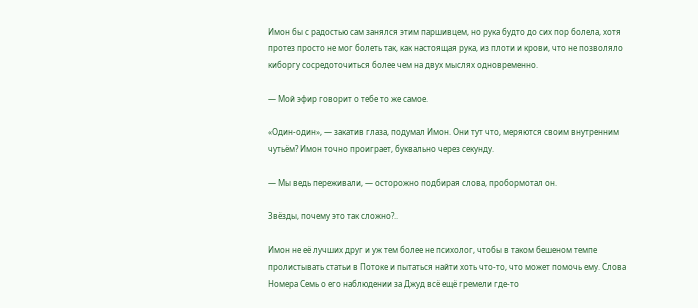Имон бы с радостью сам занялся этим паршивцем, но рука будто до сих пор болела, хотя протез просто не мог болеть так, как настоящая рука, из плоти и крови, что не позволяло киборгу сосредоточиться более чем на двух мыслях одновременно.

— Мой эфир говорит о тебе то же самое.

«Один-один», — закатив глаза, подумал Имон. Они тут что, меряются своим внутренним чутьём? Имон точно проиграет, буквально через секунду.

— Мы ведь переживали, — осторожно подбирая слова, пробормотал он.

Звёзды, почему это так сложно?..

Имон не её лучших друг и уж тем более не психолог, чтобы в таком бешеном темпе пролистывать статьи в Потоке и пытаться найти хоть что-то, что может помочь ему. Слова Номера Семь о его наблюдении за Джуд всё ещё гремели где-то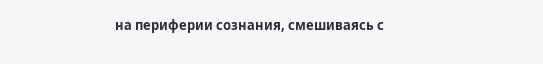на периферии сознания, смешиваясь с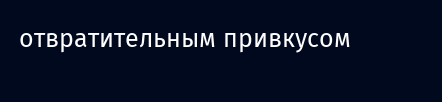отвратительным привкусом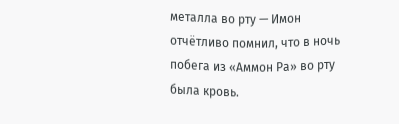металла во рту — Имон отчётливо помнил, что в ночь побега из «Аммон Ра» во рту была кровь.